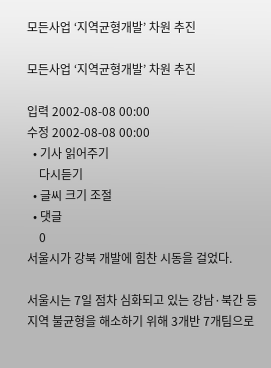모든사업 ‘지역균형개발’ 차원 추진

모든사업 ‘지역균형개발’ 차원 추진

입력 2002-08-08 00:00
수정 2002-08-08 00:00
  • 기사 읽어주기
    다시듣기
  • 글씨 크기 조절
  • 댓글
    0
서울시가 강북 개발에 힘찬 시동을 걸었다.

서울시는 7일 점차 심화되고 있는 강남·북간 등 지역 불균형을 해소하기 위해 3개반 7개팀으로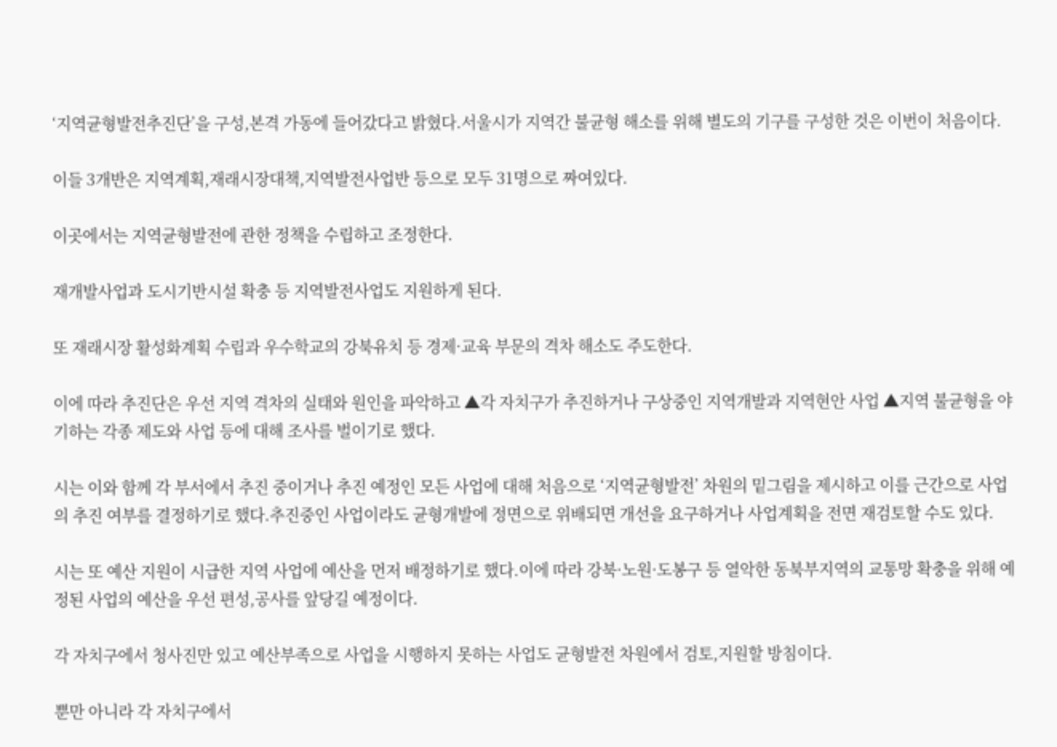‘지역균형발전추진단’을 구성,본격 가동에 들어갔다고 밝혔다.서울시가 지역간 불균형 해소를 위해 별도의 기구를 구성한 것은 이번이 처음이다.

이들 3개반은 지역계획,재래시장대책,지역발전사업반 등으로 모두 31명으로 짜여있다.

이곳에서는 지역균형발전에 관한 정책을 수립하고 조정한다.

재개발사업과 도시기반시설 확충 등 지역발전사업도 지원하게 된다.

또 재래시장 활성화계획 수립과 우수학교의 강북유치 등 경제·교육 부문의 격차 해소도 주도한다.

이에 따라 추진단은 우선 지역 격차의 실태와 원인을 파악하고 ▲각 자치구가 추진하거나 구상중인 지역개발과 지역현안 사업 ▲지역 불균형을 야기하는 각종 제도와 사업 등에 대해 조사를 벌이기로 했다.

시는 이와 함께 각 부서에서 추진 중이거나 추진 예정인 모든 사업에 대해 처음으로 ‘지역균형발전’ 차원의 밑그림을 제시하고 이를 근간으로 사업의 추진 여부를 결정하기로 했다.추진중인 사업이라도 균형개발에 정면으로 위배되면 개선을 요구하거나 사업계획을 전면 재검토할 수도 있다.

시는 또 예산 지원이 시급한 지역 사업에 예산을 먼저 배정하기로 했다.이에 따라 강북·노원·도봉구 등 열악한 동북부지역의 교통망 확충을 위해 예정된 사업의 예산을 우선 편성,공사를 앞당길 예정이다.

각 자치구에서 청사진만 있고 예산부족으로 사업을 시행하지 못하는 사업도 균형발전 차원에서 검토,지원할 방침이다.

뿐만 아니라 각 자치구에서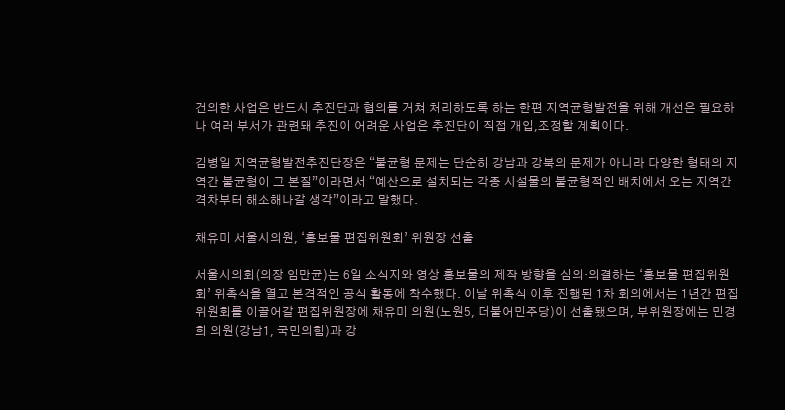건의한 사업은 반드시 추진단과 협의를 거쳐 처리하도록 하는 한편 지역균형발전을 위해 개선은 필요하나 여러 부서가 관련돼 추진이 어려운 사업은 추진단이 직접 개입,조정할 계획이다.

김병일 지역균형발전추진단장은 “불균형 문제는 단순히 강남과 강북의 문제가 아니라 다양한 형태의 지역간 불균형이 그 본질”이라면서 “예산으로 설치되는 각종 시설물의 불균형적인 배치에서 오는 지역간 격차부터 해소해나갈 생각”이라고 말했다.

채유미 서울시의원, ‘홍보물 편집위원회’ 위원장 선출

서울시의회(의장 임만균)는 6일 소식지와 영상 홍보물의 제작 방향을 심의·의결하는 ‘홍보물 편집위원회’ 위촉식을 열고 본격적인 공식 활동에 착수했다. 이날 위촉식 이후 진행된 1차 회의에서는 1년간 편집위원회를 이끌어갈 편집위원장에 채유미 의원(노원5, 더불어민주당)이 선출됐으며, 부위원장에는 민경희 의원(강남1, 국민의힘)과 강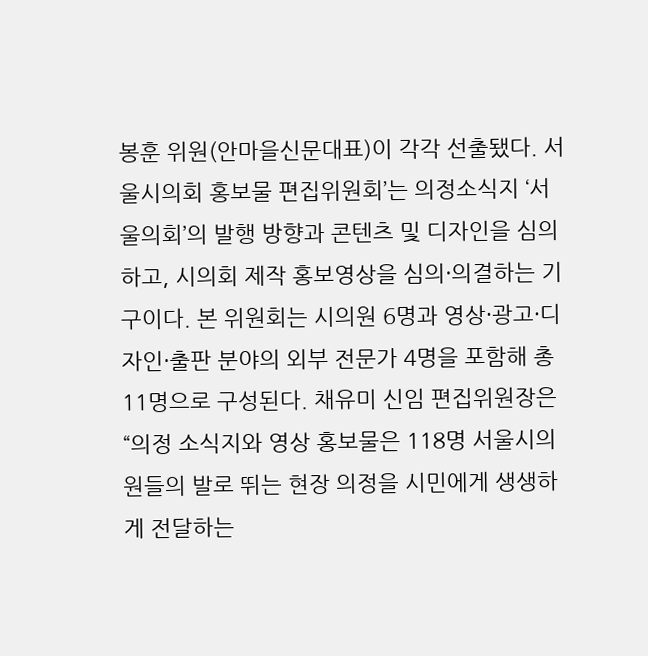봉훈 위원(안마을신문대표)이 각각 선출됐다. 서울시의회 홍보물 편집위원회’는 의정소식지 ‘서울의회’의 발행 방향과 콘텐츠 및 디자인을 심의하고, 시의회 제작 홍보영상을 심의·의결하는 기구이다. 본 위원회는 시의원 6명과 영상·광고·디자인·출판 분야의 외부 전문가 4명을 포함해 총 11명으로 구성된다. 채유미 신임 편집위원장은 “의정 소식지와 영상 홍보물은 118명 서울시의원들의 발로 뛰는 현장 의정을 시민에게 생생하게 전달하는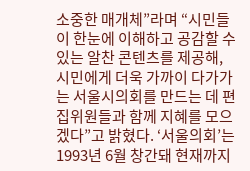소중한 매개체”라며 “시민들이 한눈에 이해하고 공감할 수 있는 알찬 콘텐츠를 제공해, 시민에게 더욱 가까이 다가가는 서울시의회를 만드는 데 편집위원들과 함께 지혜를 모으겠다”고 밝혔다. ‘서울의회’는 1993년 6월 창간돼 현재까지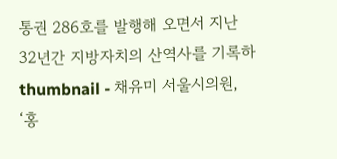통권 286호를 발행해 오면서 지난 32년간 지방자치의 산역사를 기록하
thumbnail - 채유미 서울시의원, ‘홍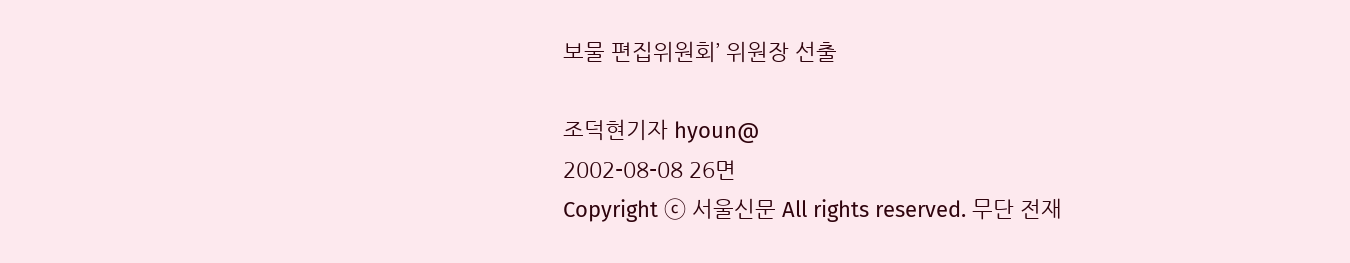보물 편집위원회’ 위원장 선출

조덕현기자 hyoun@
2002-08-08 26면
Copyright ⓒ 서울신문 All rights reserved. 무단 전재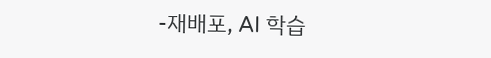-재배포, AI 학습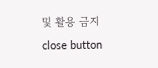및 활용 금지
close button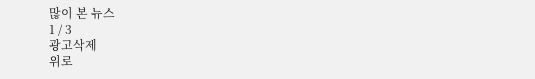많이 본 뉴스
1 / 3
광고삭제
위로